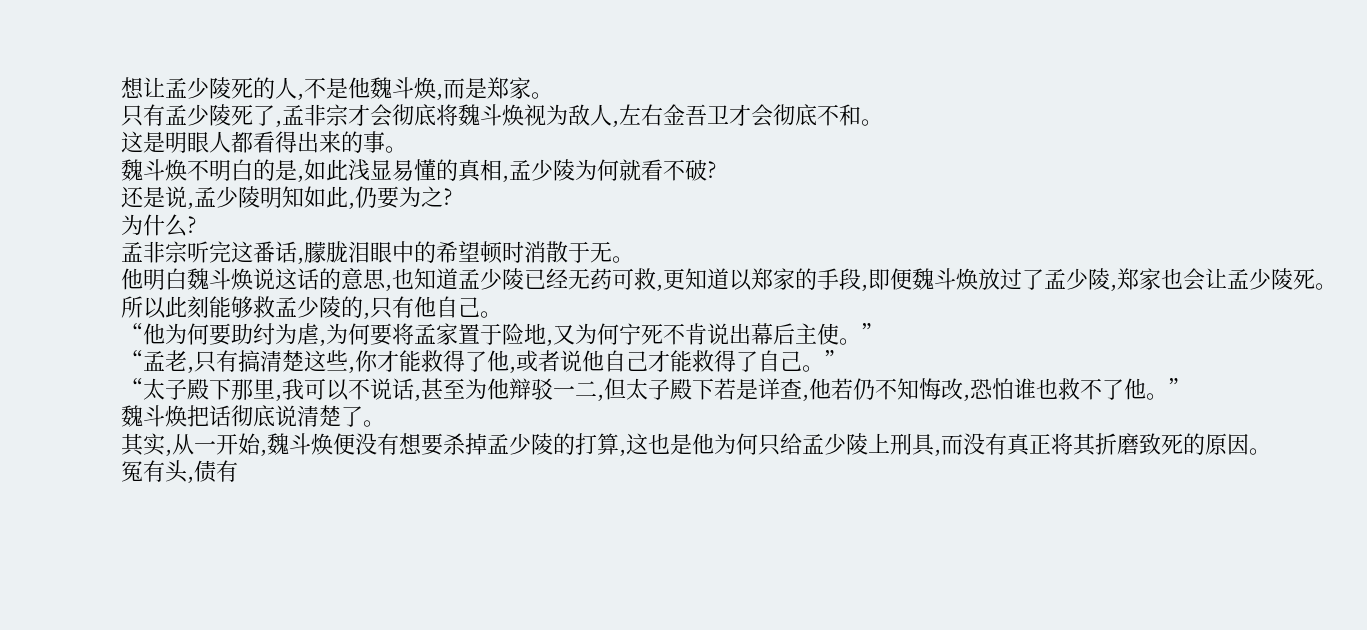想让孟少陵死的人,不是他魏斗焕,而是郑家。
只有孟少陵死了,孟非宗才会彻底将魏斗焕视为敌人,左右金吾卫才会彻底不和。
这是明眼人都看得出来的事。
魏斗焕不明白的是,如此浅显易懂的真相,孟少陵为何就看不破?
还是说,孟少陵明知如此,仍要为之?
为什么?
孟非宗听完这番话,朦胧泪眼中的希望顿时消散于无。
他明白魏斗焕说这话的意思,也知道孟少陵已经无药可救,更知道以郑家的手段,即便魏斗焕放过了孟少陵,郑家也会让孟少陵死。
所以此刻能够救孟少陵的,只有他自己。
“他为何要助纣为虐,为何要将孟家置于险地,又为何宁死不肯说出幕后主使。”
“孟老,只有搞清楚这些,你才能救得了他,或者说他自己才能救得了自己。”
“太子殿下那里,我可以不说话,甚至为他辩驳一二,但太子殿下若是详查,他若仍不知悔改,恐怕谁也救不了他。”
魏斗焕把话彻底说清楚了。
其实,从一开始,魏斗焕便没有想要杀掉孟少陵的打算,这也是他为何只给孟少陵上刑具,而没有真正将其折磨致死的原因。
冤有头,债有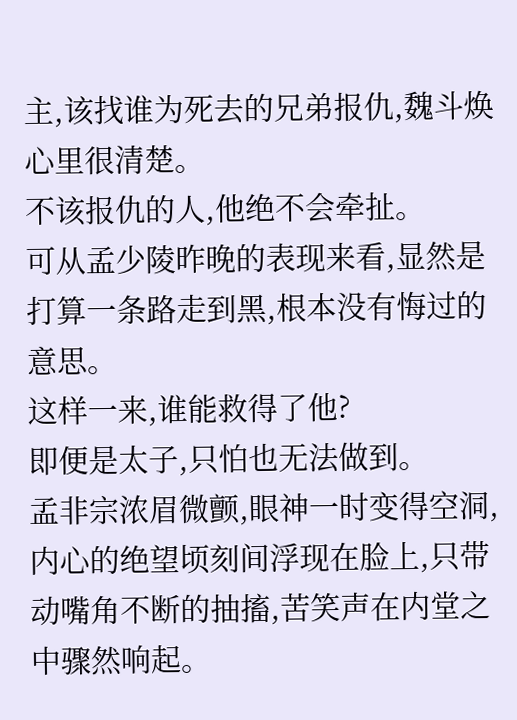主,该找谁为死去的兄弟报仇,魏斗焕心里很清楚。
不该报仇的人,他绝不会牵扯。
可从孟少陵昨晚的表现来看,显然是打算一条路走到黑,根本没有悔过的意思。
这样一来,谁能救得了他?
即便是太子,只怕也无法做到。
孟非宗浓眉微颤,眼神一时变得空洞,内心的绝望顷刻间浮现在脸上,只带动嘴角不断的抽搐,苦笑声在内堂之中骤然响起。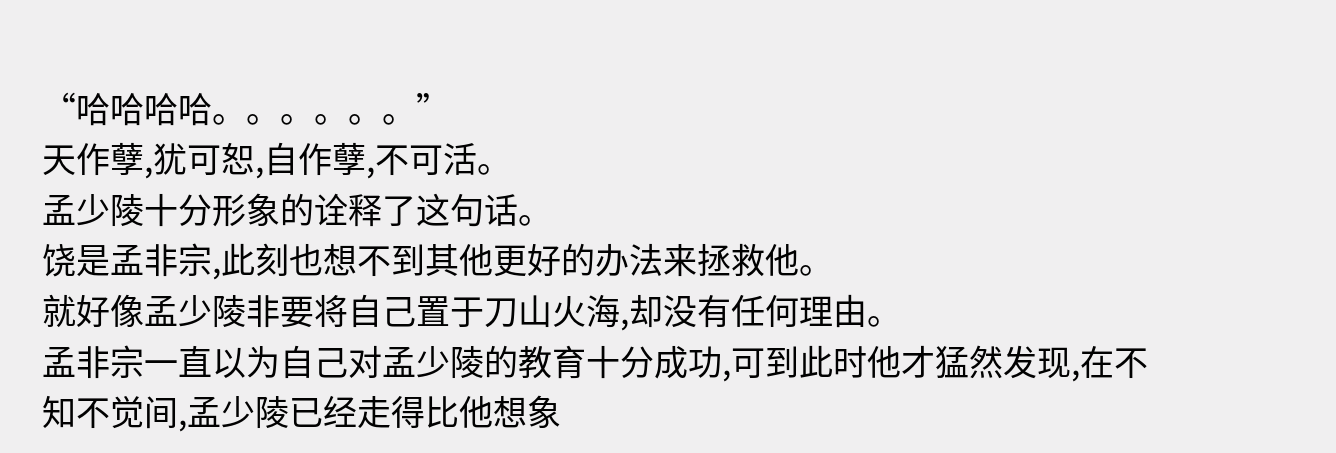“哈哈哈哈。。。。。。”
天作孽,犹可恕,自作孽,不可活。
孟少陵十分形象的诠释了这句话。
饶是孟非宗,此刻也想不到其他更好的办法来拯救他。
就好像孟少陵非要将自己置于刀山火海,却没有任何理由。
孟非宗一直以为自己对孟少陵的教育十分成功,可到此时他才猛然发现,在不知不觉间,孟少陵已经走得比他想象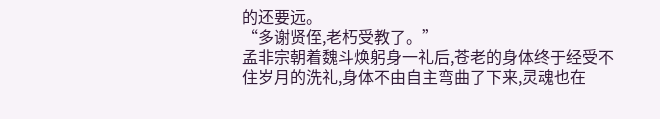的还要远。
“多谢贤侄,老朽受教了。”
孟非宗朝着魏斗焕躬身一礼后,苍老的身体终于经受不住岁月的洗礼,身体不由自主弯曲了下来,灵魂也在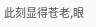此刻显得苍老,眼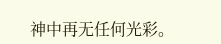神中再无任何光彩。